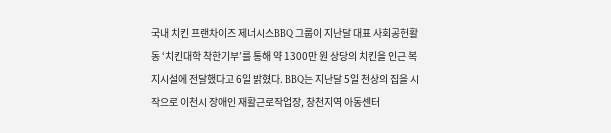국내 치킨 프랜차이즈 제너시스BBQ 그룹이 지난달 대표 사회공헌활동 ‘치킨대학 착한기부’를 통해 약 1300만 원 상당의 치킨을 인근 복지시설에 전달했다고 6일 밝혔다. BBQ는 지난달 5일 천상의 집을 시작으로 이천시 장애인 재활근로작업장, 창천지역 아동센터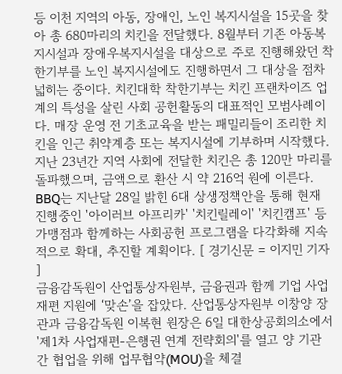등 이천 지역의 아동, 장애인, 노인 복지시설을 15곳을 찾아 총 680마리의 치킨을 전달했다. 8월부터 기존 아동복지시설과 장애우복지시설을 대상으로 주로 진행해왔던 착한기부를 노인 복지시설에도 진행하면서 그 대상을 점차 넓히는 중이다. 치킨대학 착한기부는 치킨 프랜차이즈 업계의 특성을 살린 사회 공헌활동의 대표적인 모범사례이다. 매장 운영 전 기초교육을 받는 패밀리들이 조리한 치킨을 인근 취약계층 또는 복지시설에 기부하며 시작했다. 지난 23년간 지역 사회에 전달한 치킨은 총 120만 마리를 돌파했으며, 금액으로 환산 시 약 216억 원에 이른다. BBQ는 지난달 28일 밝힌 6대 상생정책안을 통해 현재 진행중인 '아이러브 아프리카' '치킨릴레이' '치킨캠프' 등 가맹점과 함께하는 사회공헌 프로그램을 다각화해 지속적으로 확대, 추진할 계획이다. [ 경기신문 = 이지민 기자 ]
금융감독원이 산업통상자원부, 금융권과 함께 기업 사업재편 지원에 ‘맞손’을 잡았다. 산업통상자원부 이창양 장관과 금융감독원 이복현 원장은 6일 대한상공회의소에서 '제1차 사업재편-은행권 연계 전략회의'를 열고 양 기관 간 협업을 위해 업무협약(MOU)을 체결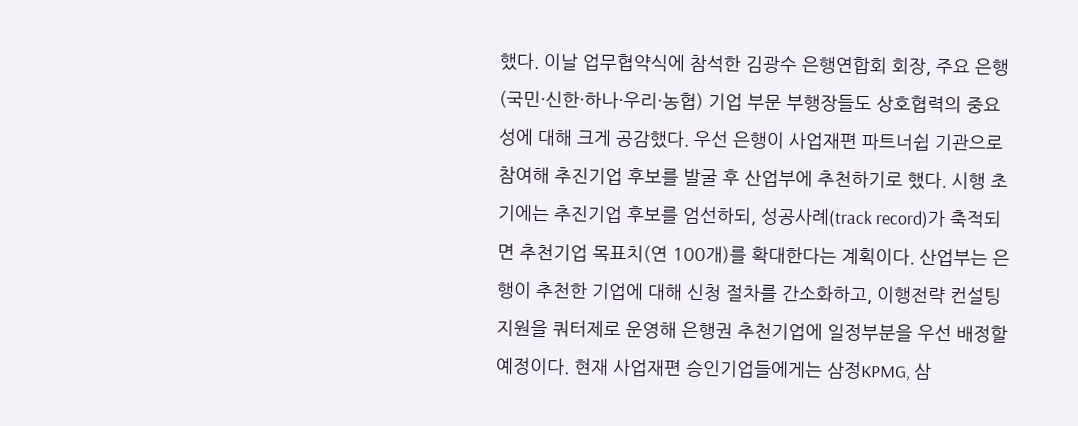했다. 이날 업무협약식에 참석한 김광수 은행연합회 회장, 주요 은행(국민·신한·하나·우리·농협) 기업 부문 부행장들도 상호협력의 중요성에 대해 크게 공감했다. 우선 은행이 사업재편 파트너쉽 기관으로 참여해 추진기업 후보를 발굴 후 산업부에 추천하기로 했다. 시행 초기에는 추진기업 후보를 엄선하되, 성공사례(track record)가 축적되면 추천기업 목표치(연 100개)를 확대한다는 계획이다. 산업부는 은행이 추천한 기업에 대해 신청 절차를 간소화하고, 이행전략 컨설팅 지원을 쿼터제로 운영해 은행권 추천기업에 일정부분을 우선 배정할 예정이다. 현재 사업재편 승인기업들에게는 삼정KPMG, 삼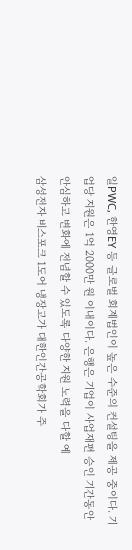일PWC, 한영EY 등 글로벌 회계법인이 높은 수준의 컨설팅을 제공 중이다. 기업당 지원은 1억 2000만 원 이내이다. 은행은 기업이 사업재편 승인 기간동안 안심하고 변화에 전념할 수 있도록 다양한 지원 노력을 다할 예
삼성전자 비스포크 1도어 냉장고가 대한인간공학회가 주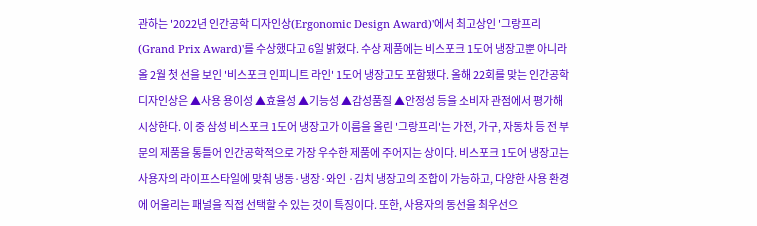관하는 '2022년 인간공학 디자인상(Ergonomic Design Award)'에서 최고상인 '그랑프리(Grand Prix Award)'를 수상했다고 6일 밝혔다. 수상 제품에는 비스포크 1도어 냉장고뿐 아니라 올 2월 첫 선을 보인 '비스포크 인피니트 라인' 1도어 냉장고도 포함됐다. 올해 22회를 맞는 인간공학디자인상은 ▲사용 용이성 ▲효율성 ▲기능성 ▲감성품질 ▲안정성 등을 소비자 관점에서 평가해 시상한다. 이 중 삼성 비스포크 1도어 냉장고가 이름을 올린 '그랑프리'는 가전, 가구, 자동차 등 전 부문의 제품을 통틀어 인간공학적으로 가장 우수한 제품에 주어지는 상이다. 비스포크 1도어 냉장고는 사용자의 라이프스타일에 맞춰 냉동·냉장·와인 ·김치 냉장고의 조합이 가능하고, 다양한 사용 환경에 어울리는 패널을 직접 선택할 수 있는 것이 특징이다. 또한, 사용자의 동선을 최우선으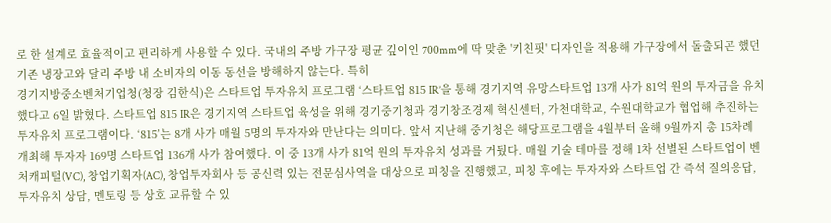로 한 설계로 효율적이고 편리하게 사용할 수 있다. 국내의 주방 가구장 평균 깊이인 700mm에 딱 맞춘 '키친핏' 디자인을 적용해 가구장에서 돌출되곤 했던 기존 냉장고와 달리 주방 내 소비자의 이동 동선을 방해하지 않는다. 특히
경기지방중소벤처기업청(청장 김한식)은 스타트업 투자유치 프로그램 ‘스타트업 815 IR’을 통해 경기지역 유망스타트업 13개 사가 81억 원의 투자금을 유치했다고 6일 밝혔다. 스타트업 815 IR은 경기지역 스타트업 육성을 위해 경기중기청과 경기창조경제 혁신센터, 가천대학교, 수원대학교가 협업해 추진하는 투자유치 프로그램이다. ‘815’는 8개 사가 매월 5명의 투자자와 만난다는 의미다. 앞서 지난해 중기청은 해당프로그램을 4월부터 올해 9월까지 총 15차례 개최해 투자자 169명 스타트업 136개 사가 참여했다. 이 중 13개 사가 81억 원의 투자유치 성과를 거뒀다. 매월 기술 테마를 정해 1차 선별된 스타트업이 벤처캐피털(VC), 창업기획자(AC), 창업투자회사 등 공신력 있는 전문심사역을 대상으로 피칭을 진행했고, 피칭 후에는 투자자와 스타트업 간 즉석 질의응답, 투자유치 상담, 멘토링 등 상호 교류할 수 있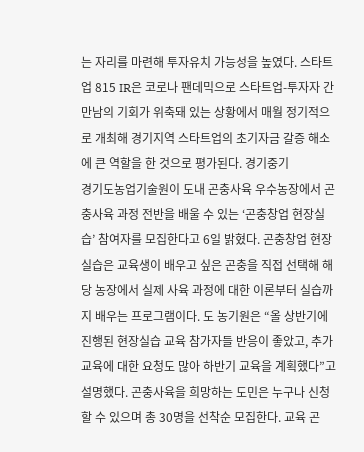는 자리를 마련해 투자유치 가능성을 높였다. 스타트업 815 IR은 코로나 팬데믹으로 스타트업-투자자 간 만남의 기회가 위축돼 있는 상황에서 매월 정기적으로 개최해 경기지역 스타트업의 초기자금 갈증 해소에 큰 역할을 한 것으로 평가된다. 경기중기
경기도농업기술원이 도내 곤충사육 우수농장에서 곤충사육 과정 전반을 배울 수 있는 ‘곤충창업 현장실습’ 참여자를 모집한다고 6일 밝혔다. 곤충창업 현장실습은 교육생이 배우고 싶은 곤충을 직접 선택해 해당 농장에서 실제 사육 과정에 대한 이론부터 실습까지 배우는 프로그램이다. 도 농기원은 “올 상반기에 진행된 현장실습 교육 참가자들 반응이 좋았고, 추가 교육에 대한 요청도 많아 하반기 교육을 계획했다”고 설명했다. 곤충사육을 희망하는 도민은 누구나 신청할 수 있으며 총 30명을 선착순 모집한다. 교육 곤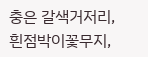충은 갈색거저리, 흰점박이꽃무지,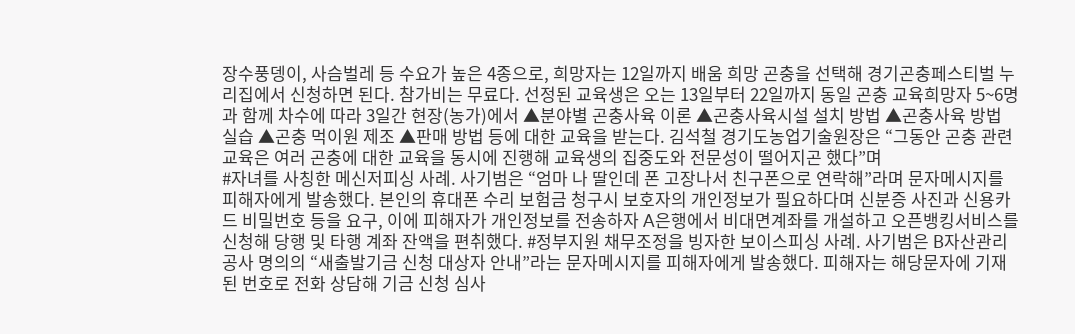장수풍뎅이, 사슴벌레 등 수요가 높은 4종으로, 희망자는 12일까지 배움 희망 곤충을 선택해 경기곤충페스티벌 누리집에서 신청하면 된다. 참가비는 무료다. 선정된 교육생은 오는 13일부터 22일까지 동일 곤충 교육희망자 5~6명과 함께 차수에 따라 3일간 현장(농가)에서 ▲분야별 곤충사육 이론 ▲곤충사육시설 설치 방법 ▲곤충사육 방법 실습 ▲곤충 먹이원 제조 ▲판매 방법 등에 대한 교육을 받는다. 김석철 경기도농업기술원장은 “그동안 곤충 관련 교육은 여러 곤충에 대한 교육을 동시에 진행해 교육생의 집중도와 전문성이 떨어지곤 했다”며
#자녀를 사칭한 메신저피싱 사례. 사기범은 “엄마 나 딸인데 폰 고장나서 친구폰으로 연락해”라며 문자메시지를 피해자에게 발송했다. 본인의 휴대폰 수리 보험금 청구시 보호자의 개인정보가 필요하다며 신분증 사진과 신용카드 비밀번호 등을 요구, 이에 피해자가 개인정보를 전송하자 A은행에서 비대면계좌를 개설하고 오픈뱅킹서비스를 신청해 당행 및 타행 계좌 잔액을 편취했다. #정부지원 채무조정을 빙자한 보이스피싱 사례. 사기범은 B자산관리공사 명의의 “새출발기금 신청 대상자 안내”라는 문자메시지를 피해자에게 발송했다. 피해자는 해당문자에 기재된 번호로 전화 상담해 기금 신청 심사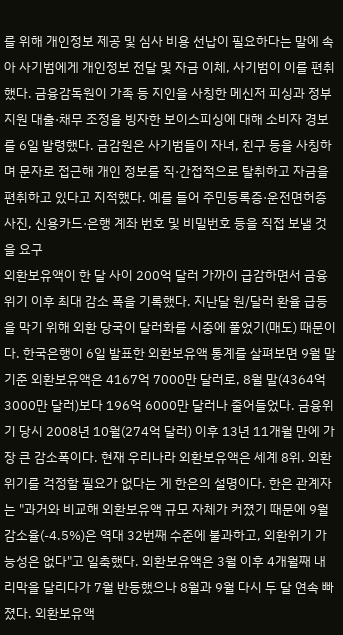를 위해 개인정보 제공 및 심사 비용 선납이 필요하다는 말에 속아 사기범에게 개인정보 전달 및 자금 이체, 사기범이 이를 편취했다. 금융감독원이 가족 등 지인을 사칭한 메신저 피싱과 정부 지원 대출·채무 조정을 빙자한 보이스피싱에 대해 소비자 경보를 6일 발령했다. 금감원은 사기범들이 자녀, 친구 등을 사칭하며 문자로 접근해 개인 정보를 직·간접적으로 탈취하고 자금을 편취하고 있다고 지적했다. 예를 들어 주민등록증·운전면허증 사진, 신용카드·은행 계좌 번호 및 비밀번호 등을 직접 보낼 것을 요구
외환보유액이 한 달 사이 200억 달러 가까이 급감하면서 금융위기 이후 최대 감소 폭을 기록했다. 지난달 원/달러 환율 급등을 막기 위해 외환 당국이 달러화를 시중에 풀었기(매도) 때문이다. 한국은행이 6일 발표한 외환보유액 통계를 살펴보면 9월 말 기준 외환보유액은 4167억 7000만 달러로, 8월 말(4364억 3000만 달러)보다 196억 6000만 달러나 줄어들었다. 금융위기 당시 2008년 10월(274억 달러) 이후 13년 11개월 만에 가장 큰 감소폭이다. 현재 우리나라 외환보유액은 세계 8위. 외환 위기를 걱정할 필요가 없다는 게 한은의 설명이다. 한은 관계자는 "과거와 비교해 외환보유액 규모 자체가 커졌기 때문에 9월 감소율(-4.5%)은 역대 32번째 수준에 불과하고, 외환위기 가능성은 없다"고 일축했다. 외환보유액은 3월 이후 4개월째 내리막을 달리다가 7월 반등했으나 8월과 9월 다시 두 달 연속 빠졌다. 외환보유액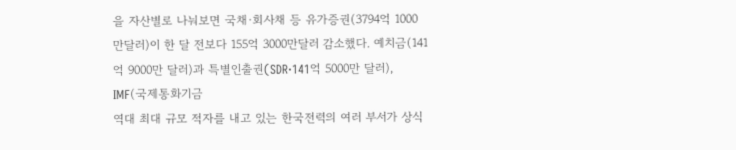을 자산별로 나눠보면 국채·회사채 등 유가증권(3794억 1000만달러)이 한 달 전보다 155억 3000만달러 감소했다. 예치금(141억 9000만 달러)과 특별인출권(SDR·141억 5000만 달러), IMF(국제통화기금
역대 최대 규모 적자를 내고 있는 한국전력의 여러 부서가 상식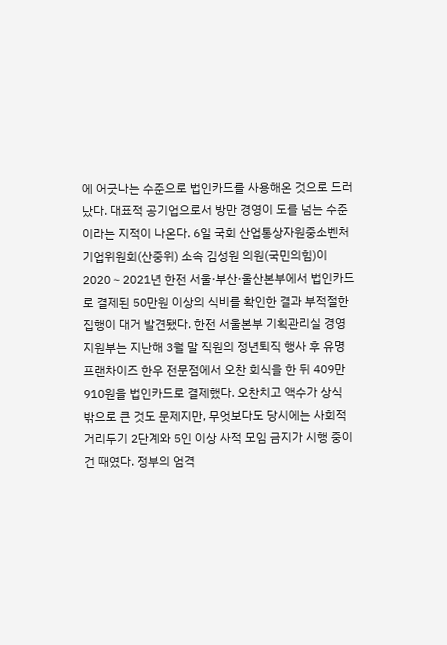에 어긋나는 수준으로 법인카드를 사용해온 것으로 드러났다. 대표적 공기업으로서 방만 경영이 도를 넘는 수준이라는 지적이 나온다. 6일 국회 산업통상자원중소벤처기업위원회(산중위) 소속 김성원 의원(국민의힘)이 2020∼2021년 한전 서울·부산·울산본부에서 법인카드로 결제된 50만원 이상의 식비를 확인한 결과 부적절한 집행이 대거 발견됐다. 한전 서울본부 기획관리실 경영지원부는 지난해 3월 말 직원의 정년퇴직 행사 후 유명 프랜차이즈 한우 전문점에서 오찬 회식을 한 뒤 409만910원을 법인카드로 결제했다. 오찬치고 액수가 상식 밖으로 큰 것도 문제지만, 무엇보다도 당시에는 사회적 거리두기 2단계와 5인 이상 사적 모임 금지가 시행 중이건 때였다. 정부의 엄격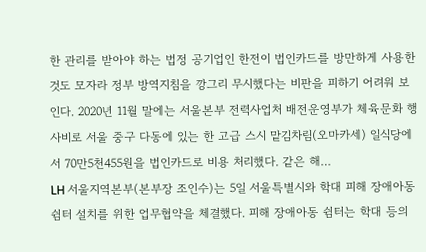한 관리를 받아야 하는 법정 공기업인 한전이 법인카드를 방만하게 사용한 것도 모자라 정부 방역지침을 깡그리 무시했다는 비판을 피하기 어려워 보인다. 2020년 11월 말에는 서울본부 전력사업처 배전운영부가 체육문화 행사비로 서울 중구 다동에 있는 한 고급 스시 맡김차림(오마카세) 일식당에서 70만5천455원을 법인카드로 비용 처리했다. 같은 해…
LH 서울지역본부(본부장 조인수)는 5일 서울특별시와 학대 피해 장애아동 쉼터 설치를 위한 업무협약을 체결했다. 피해 장애아동 쉼터는 학대 등의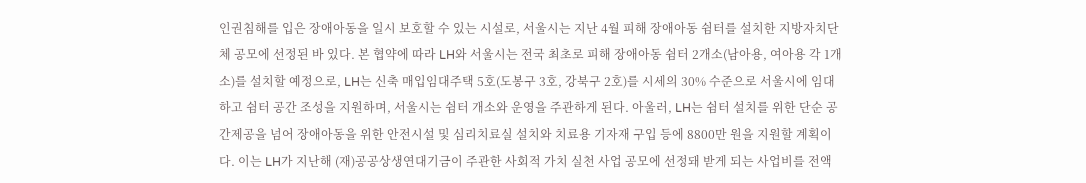인권침해를 입은 장애아동을 일시 보호할 수 있는 시설로, 서울시는 지난 4월 피해 장애아동 쉼터를 설치한 지방자치단체 공모에 선정된 바 있다. 본 협약에 따라 LH와 서울시는 전국 최초로 피해 장애아동 쉼터 2개소(남아용, 여아용 각 1개소)를 설치할 예정으로, LH는 신축 매입임대주택 5호(도봉구 3호, 강북구 2호)를 시세의 30% 수준으로 서울시에 임대하고 쉼터 공간 조성을 지원하며, 서울시는 쉼터 개소와 운영을 주관하게 된다. 아울러, LH는 쉼터 설치를 위한 단순 공간제공을 넘어 장애아동을 위한 안전시설 및 심리치료실 설치와 치료용 기자재 구입 등에 8800만 원을 지원할 계획이다. 이는 LH가 지난해 (재)공공상생연대기금이 주관한 사회적 가치 실천 사업 공모에 선정돼 받게 되는 사업비를 전액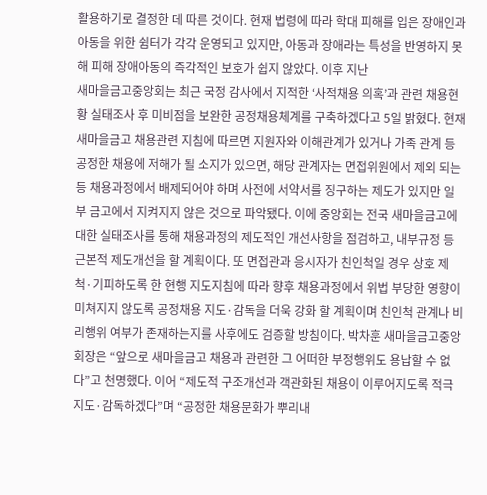활용하기로 결정한 데 따른 것이다. 현재 법령에 따라 학대 피해를 입은 장애인과 아동을 위한 쉼터가 각각 운영되고 있지만, 아동과 장애라는 특성을 반영하지 못해 피해 장애아동의 즉각적인 보호가 쉽지 않았다. 이후 지난
새마을금고중앙회는 최근 국정 감사에서 지적한 ‘사적채용 의혹’과 관련 채용현황 실태조사 후 미비점을 보완한 공정채용체계를 구축하겠다고 5일 밝혔다. 현재 새마을금고 채용관련 지침에 따르면 지원자와 이해관계가 있거나 가족 관계 등 공정한 채용에 저해가 될 소지가 있으면, 해당 관계자는 면접위원에서 제외 되는 등 채용과정에서 배제되어야 하며 사전에 서약서를 징구하는 제도가 있지만 일부 금고에서 지켜지지 않은 것으로 파악됐다. 이에 중앙회는 전국 새마을금고에 대한 실태조사를 통해 채용과정의 제도적인 개선사항을 점검하고, 내부규정 등 근본적 제도개선을 할 계획이다. 또 면접관과 응시자가 친인척일 경우 상호 제척·기피하도록 한 현행 지도지침에 따라 향후 채용과정에서 위법 부당한 영향이 미쳐지지 않도록 공정채용 지도·감독을 더욱 강화 할 계획이며 친인척 관계나 비리행위 여부가 존재하는지를 사후에도 검증할 방침이다. 박차훈 새마을금고중앙회장은 “앞으로 새마을금고 채용과 관련한 그 어떠한 부정행위도 용납할 수 없다”고 천명했다. 이어 “제도적 구조개선과 객관화된 채용이 이루어지도록 적극 지도·감독하겠다”며 “공정한 채용문화가 뿌리내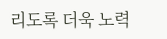리도록 더욱 노력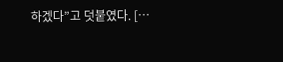하겠다”고 덧붙였다. […